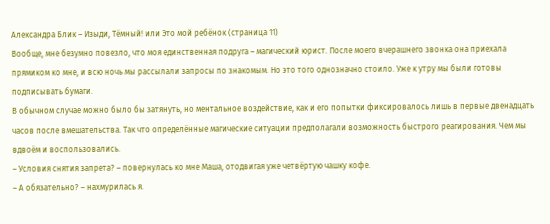Александра Блик – Изыди, Тёмный! или Это мой ребёнок (страница 11)
Вообще, мне безумно повезло, что моя единственная подруга – магический юрист. После моего вчерашнего звонка она приехала прямиком ко мне, и всю ночь мы рассылали запросы по знакомым. Но это того однозначно стоило. Уже к утру мы были готовы подписывать бумаги.
В обычном случае можно было бы затянуть, но ментальное воздействие, как и его попытки фиксировалось лишь в первые двенадцать часов после вмешательства. Так что определённые магические ситуации предполагали возможность быстрого реагирования. Чем мы вдвоём и воспользовались.
– Условия снятия запрета? – повернулась ко мне Маша, отодвигая уже четвёртую чашку кофе.
– А обязательно? – нахмурилась я.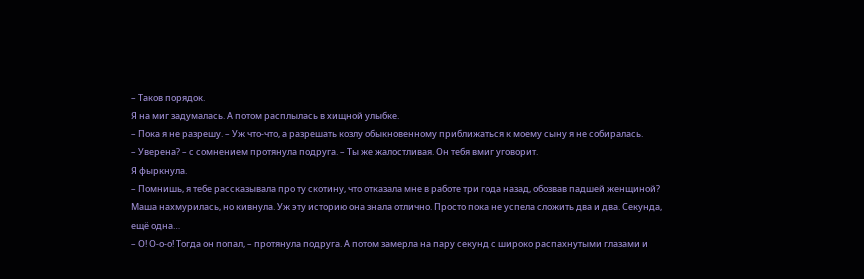– Таков порядок.
Я на миг задумалась. А потом расплылась в хищной улыбке.
– Пока я не разрешу. – Уж что-что, а разрешать козлу обыкновенному приближаться к моему сыну я не собиралась.
– Уверена? – с сомнением протянула подруга. – Ты же жалостливая. Он тебя вмиг уговорит.
Я фыркнула.
– Помнишь, я тебе рассказывала про ту скотину, что отказала мне в работе три года назад, обозвав падшей женщиной?
Маша нахмурилась, но кивнула. Уж эту историю она знала отлично. Просто пока не успела сложить два и два. Секунда, ещё одна…
– О! О-о-о! Тогда он попал, – протянула подруга. А потом замерла на пару секунд с широко распахнутыми глазами и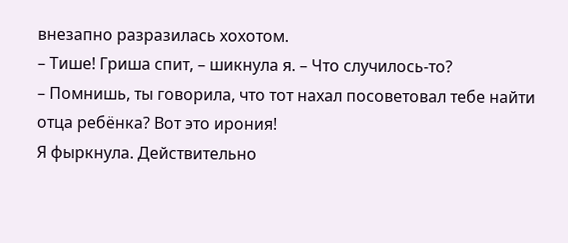внезапно разразилась хохотом.
– Тише! Гриша спит, – шикнула я. – Что случилось-то?
– Помнишь, ты говорила, что тот нахал посоветовал тебе найти отца ребёнка? Вот это ирония!
Я фыркнула. Действительно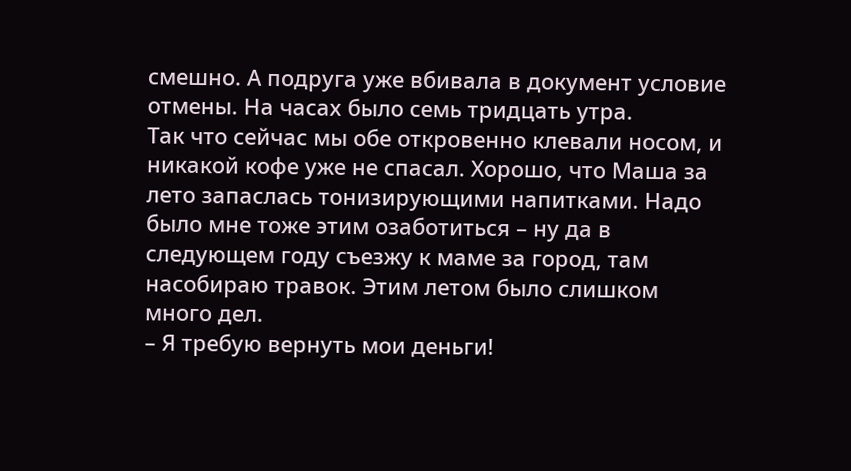смешно. А подруга уже вбивала в документ условие отмены. На часах было семь тридцать утра.
Так что сейчас мы обе откровенно клевали носом, и никакой кофе уже не спасал. Хорошо, что Маша за лето запаслась тонизирующими напитками. Надо было мне тоже этим озаботиться – ну да в следующем году съезжу к маме за город, там насобираю травок. Этим летом было слишком много дел.
– Я требую вернуть мои деньги!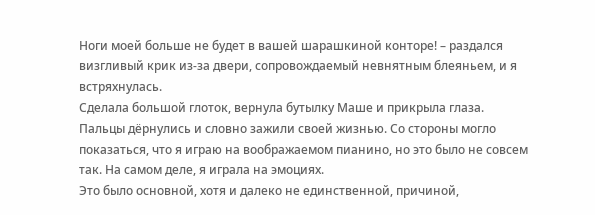Ноги моей больше не будет в вашей шарашкиной конторе! – раздался визгливый крик из-за двери, сопровождаемый невнятным блеяньем, и я встряхнулась.
Сделала большой глоток, вернула бутылку Маше и прикрыла глаза.
Пальцы дёрнулись и словно зажили своей жизнью. Со стороны могло показаться, что я играю на воображаемом пианино, но это было не совсем так. На самом деле, я играла на эмоциях.
Это было основной, хотя и далеко не единственной, причиной,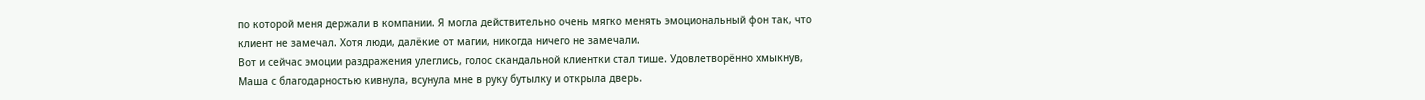по которой меня держали в компании. Я могла действительно очень мягко менять эмоциональный фон так, что клиент не замечал. Хотя люди, далёкие от магии, никогда ничего не замечали.
Вот и сейчас эмоции раздражения улеглись, голос скандальной клиентки стал тише. Удовлетворённо хмыкнув, Маша с благодарностью кивнула, всунула мне в руку бутылку и открыла дверь.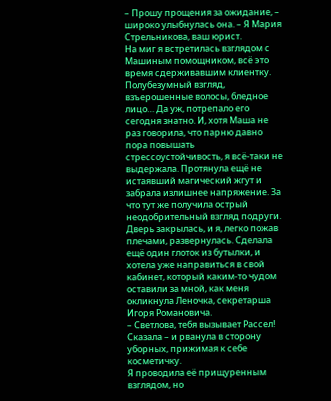– Прошу прощения за ожидание, – широко улыбнулась она. – Я Мария Стрельникова, ваш юрист.
На миг я встретилась взглядом с Машиным помощником, всё это время сдерживавшим клиентку. Полубезумный взгляд, взъерошенные волосы, бледное лицо… Да уж, потрепало его сегодня знатно. И, хотя Маша не раз говорила, что парню давно пора повышать стрессоустойчивость, я всё-таки не выдержала. Протянула ещё не истаявший магический жгут и забрала излишнее напряжение. За что тут же получила острый неодобрительный взгляд подруги.
Дверь закрылась, и я, легко пожав плечами, развернулась. Сделала ещё один глоток из бутылки, и хотела уже направиться в свой кабинет, который каким-то чудом оставили за мной, как меня окликнула Леночка, секретарша Игоря Романовича.
– Светлова, тебя вызывает Рассел!
Сказала – и рванула в сторону уборных, прижимая к себе косметичку.
Я проводила её прищуренным взглядом, но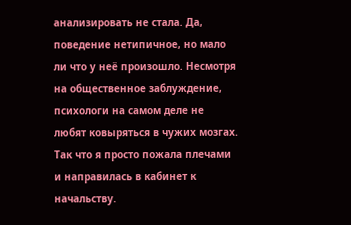анализировать не стала. Да, поведение нетипичное, но мало ли что у неё произошло. Несмотря на общественное заблуждение, психологи на самом деле не любят ковыряться в чужих мозгах.
Так что я просто пожала плечами и направилась в кабинет к начальству.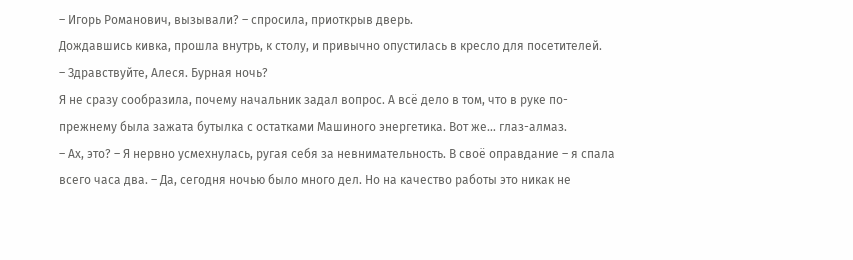– Игорь Романович, вызывали? – спросила, приоткрыв дверь.
Дождавшись кивка, прошла внутрь, к столу, и привычно опустилась в кресло для посетителей.
– Здравствуйте, Алеся. Бурная ночь?
Я не сразу сообразила, почему начальник задал вопрос. А всё дело в том, что в руке по-прежнему была зажата бутылка с остатками Машиного энергетика. Вот же… глаз-алмаз.
– Ах, это? – Я нервно усмехнулась, ругая себя за невнимательность. В своё оправдание – я спала всего часа два. – Да, сегодня ночью было много дел. Но на качество работы это никак не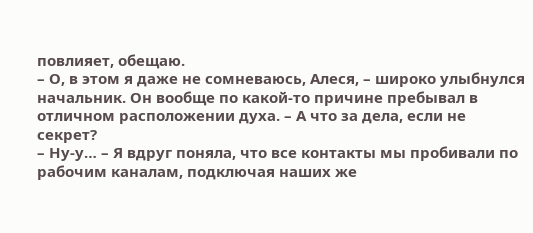повлияет, обещаю.
– О, в этом я даже не сомневаюсь, Алеся, – широко улыбнулся начальник. Он вообще по какой-то причине пребывал в отличном расположении духа. – А что за дела, если не секрет?
– Ну-у… – Я вдруг поняла, что все контакты мы пробивали по рабочим каналам, подключая наших же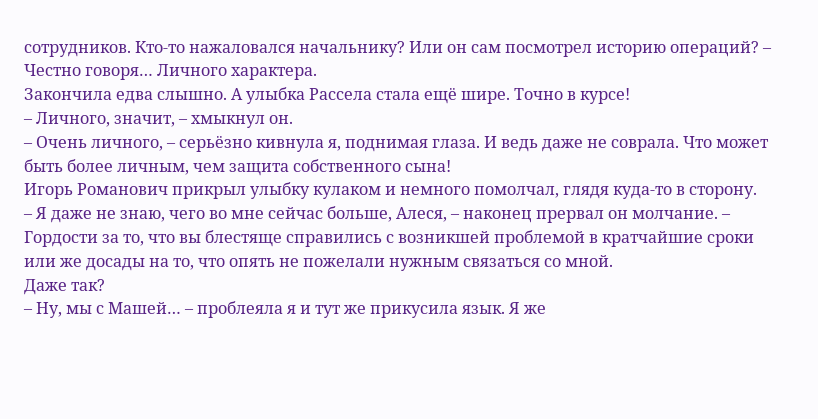сотрудников. Кто-то нажаловался начальнику? Или он сам посмотрел историю операций? – Честно говоря… Личного характера.
Закончила едва слышно. А улыбка Рассела стала ещё шире. Точно в курсе!
– Личного, значит, – хмыкнул он.
– Очень личного, – серьёзно кивнула я, поднимая глаза. И ведь даже не соврала. Что может быть более личным, чем защита собственного сына!
Игорь Романович прикрыл улыбку кулаком и немного помолчал, глядя куда-то в сторону.
– Я даже не знаю, чего во мне сейчас больше, Алеся, – наконец прервал он молчание. – Гордости за то, что вы блестяще справились с возникшей проблемой в кратчайшие сроки или же досады на то, что опять не пожелали нужным связаться со мной.
Даже так?
– Ну, мы с Машей… – проблеяла я и тут же прикусила язык. Я же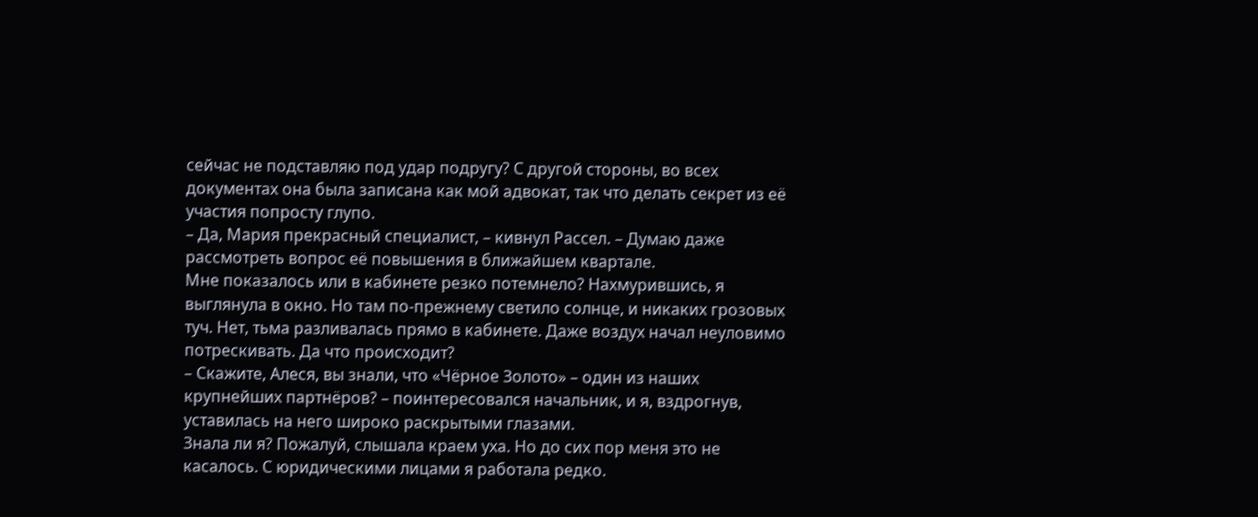сейчас не подставляю под удар подругу? С другой стороны, во всех документах она была записана как мой адвокат, так что делать секрет из её участия попросту глупо.
– Да, Мария прекрасный специалист, – кивнул Рассел. – Думаю даже рассмотреть вопрос её повышения в ближайшем квартале.
Мне показалось или в кабинете резко потемнело? Нахмурившись, я выглянула в окно. Но там по-прежнему светило солнце, и никаких грозовых туч. Нет, тьма разливалась прямо в кабинете. Даже воздух начал неуловимо потрескивать. Да что происходит?
– Скажите, Алеся, вы знали, что «Чёрное Золото» – один из наших крупнейших партнёров? – поинтересовался начальник, и я, вздрогнув, уставилась на него широко раскрытыми глазами.
Знала ли я? Пожалуй, слышала краем уха. Но до сих пор меня это не касалось. С юридическими лицами я работала редко.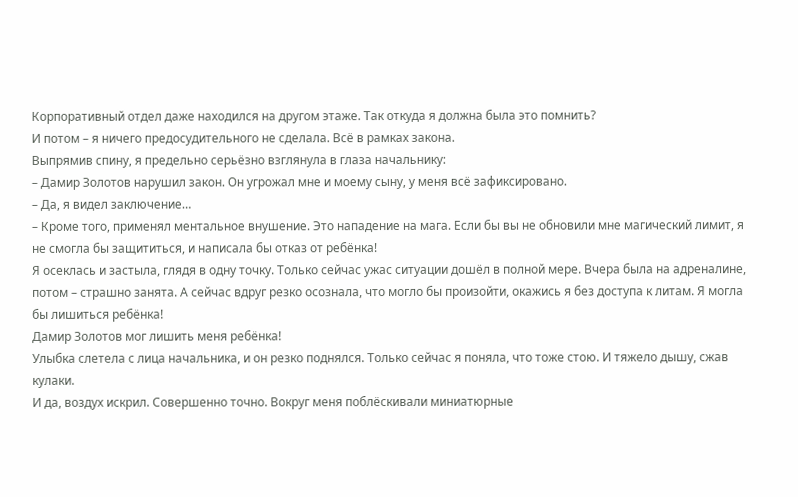Корпоративный отдел даже находился на другом этаже. Так откуда я должна была это помнить?
И потом – я ничего предосудительного не сделала. Всё в рамках закона.
Выпрямив спину, я предельно серьёзно взглянула в глаза начальнику:
– Дамир Золотов нарушил закон. Он угрожал мне и моему сыну, у меня всё зафиксировано.
– Да, я видел заключение…
– Кроме того, применял ментальное внушение. Это нападение на мага. Если бы вы не обновили мне магический лимит, я не смогла бы защититься, и написала бы отказ от ребёнка!
Я осеклась и застыла, глядя в одну точку. Только сейчас ужас ситуации дошёл в полной мере. Вчера была на адреналине, потом – страшно занята. А сейчас вдруг резко осознала, что могло бы произойти, окажись я без доступа к литам. Я могла бы лишиться ребёнка!
Дамир Золотов мог лишить меня ребёнка!
Улыбка слетела с лица начальника, и он резко поднялся. Только сейчас я поняла, что тоже стою. И тяжело дышу, сжав кулаки.
И да, воздух искрил. Совершенно точно. Вокруг меня поблёскивали миниатюрные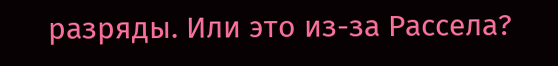разряды. Или это из-за Рассела?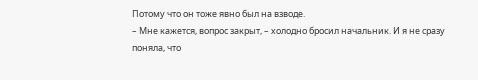Потому что он тоже явно был на взводе.
– Мне кажется, вопрос закрыт, – холодно бросил начальник. И я не сразу поняла, что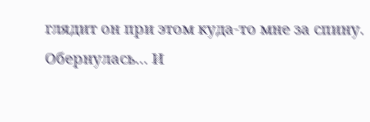глядит он при этом куда-то мне за спину.
Обернулась… И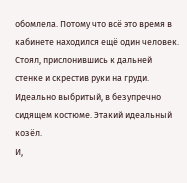обомлела. Потому что всё это время в кабинете находился ещё один человек. Стоял, прислонившись к дальней стенке и скрестив руки на груди. Идеально выбритый, в безупречно сидящем костюме. Этакий идеальный козёл.
И,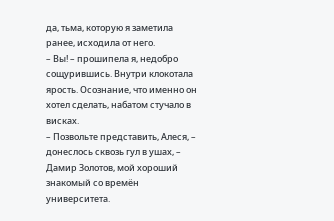да, тьма, которую я заметила ранее, исходила от него.
– Вы! – прошипела я, недобро сощурившись. Внутри клокотала ярость. Осознание, что именно он хотел сделать, набатом стучало в висках.
– Позвольте представить, Алеся, – донеслось сквозь гул в ушах, – Дамир Золотов, мой хороший знакомый со времён университета.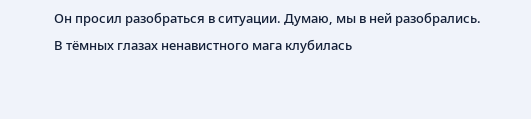Он просил разобраться в ситуации. Думаю, мы в ней разобрались.
В тёмных глазах ненавистного мага клубилась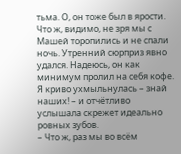тьма. О, он тоже был в ярости. Что ж, видимо, не зря мы с Машей торопились и не спали ночь. Утренний сюрприз явно удался. Надеюсь, он как минимум пролил на себя кофе.
Я криво ухмыльнулась – знай наших! – и отчётливо услышала скрежет идеально ровных зубов.
– Что ж, раз мы во всём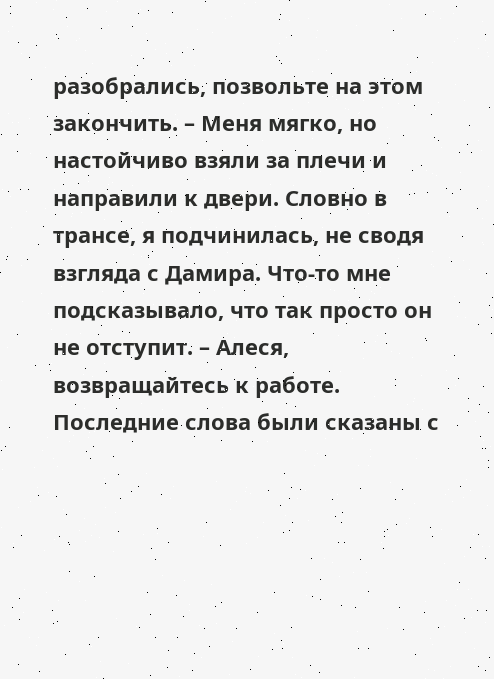разобрались, позвольте на этом закончить. – Меня мягко, но настойчиво взяли за плечи и направили к двери. Словно в трансе, я подчинилась, не сводя взгляда с Дамира. Что-то мне подсказывало, что так просто он не отступит. – Алеся, возвращайтесь к работе.
Последние слова были сказаны с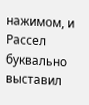нажимом, и Рассел буквально выставил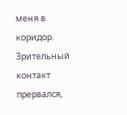меня в коридор. Зрительный контакт прервался,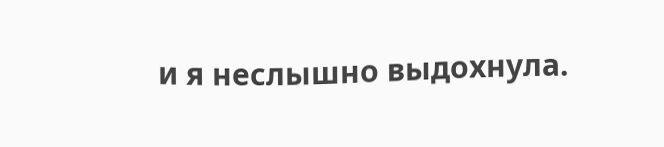и я неслышно выдохнула.